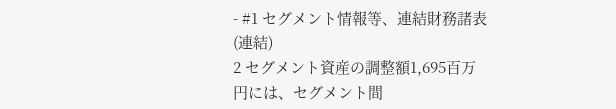- #1 セグメント情報等、連結財務諸表(連結)
2 セグメント資産の調整額1,695百万円には、セグメント間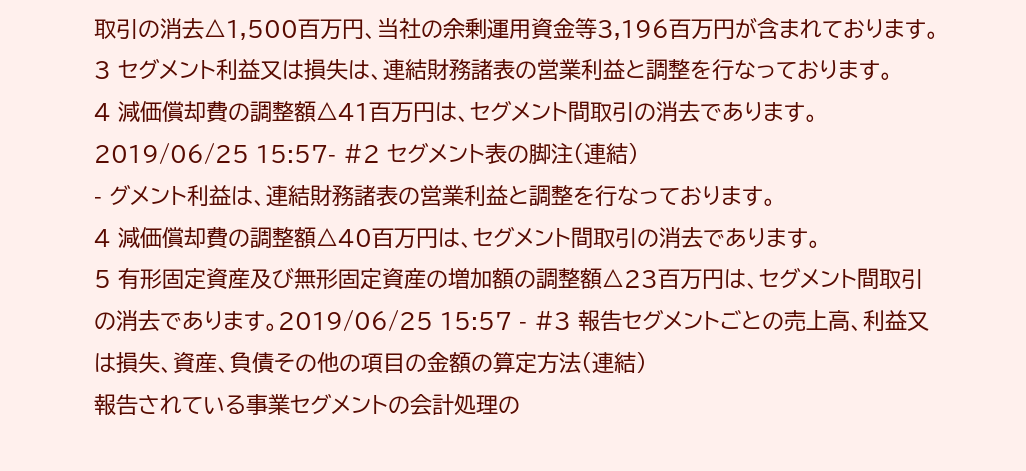取引の消去△1,500百万円、当社の余剰運用資金等3,196百万円が含まれております。
3 セグメント利益又は損失は、連結財務諸表の営業利益と調整を行なっております。
4 減価償却費の調整額△41百万円は、セグメント間取引の消去であります。
2019/06/25 15:57- #2 セグメント表の脚注(連結)
- グメント利益は、連結財務諸表の営業利益と調整を行なっております。
4 減価償却費の調整額△40百万円は、セグメント間取引の消去であります。
5 有形固定資産及び無形固定資産の増加額の調整額△23百万円は、セグメント間取引の消去であります。2019/06/25 15:57 - #3 報告セグメントごとの売上高、利益又は損失、資産、負債その他の項目の金額の算定方法(連結)
報告されている事業セグメントの会計処理の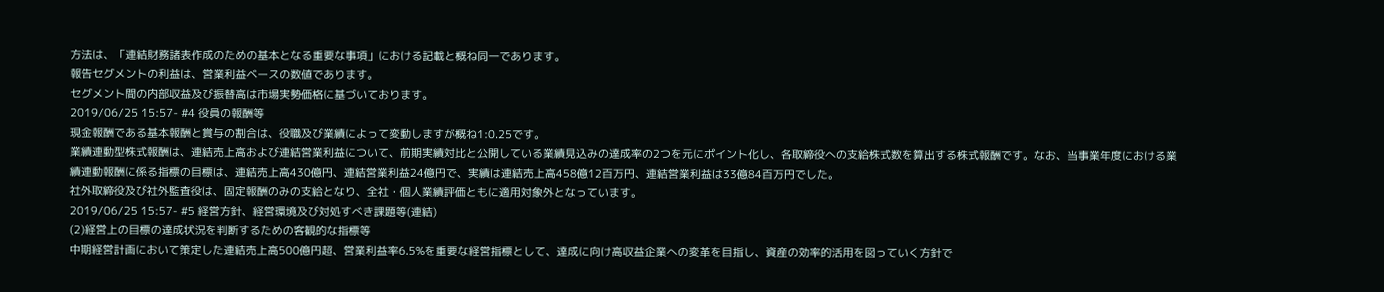方法は、「連結財務諸表作成のための基本となる重要な事項」における記載と概ね同一であります。
報告セグメントの利益は、営業利益ベースの数値であります。
セグメント間の内部収益及び振替高は市場実勢価格に基づいております。
2019/06/25 15:57- #4 役員の報酬等
現金報酬である基本報酬と賞与の割合は、役職及び業績によって変動しますが概ね1:0.25です。
業績連動型株式報酬は、連結売上高および連結営業利益について、前期実績対比と公開している業績見込みの達成率の2つを元にポイント化し、各取締役への支給株式数を算出する株式報酬です。なお、当事業年度における業績連動報酬に係る指標の目標は、連結売上高430億円、連結営業利益24億円で、実績は連結売上高458億12百万円、連結営業利益は33億84百万円でした。
社外取締役及び社外監査役は、固定報酬のみの支給となり、全社・個人業績評価ともに適用対象外となっています。
2019/06/25 15:57- #5 経営方針、経営環境及び対処すべき課題等(連結)
(2)経営上の目標の達成状況を判断するための客観的な指標等
中期経営計画において策定した連結売上高500億円超、営業利益率6.5%を重要な経営指標として、達成に向け高収益企業への変革を目指し、資産の効率的活用を図っていく方針で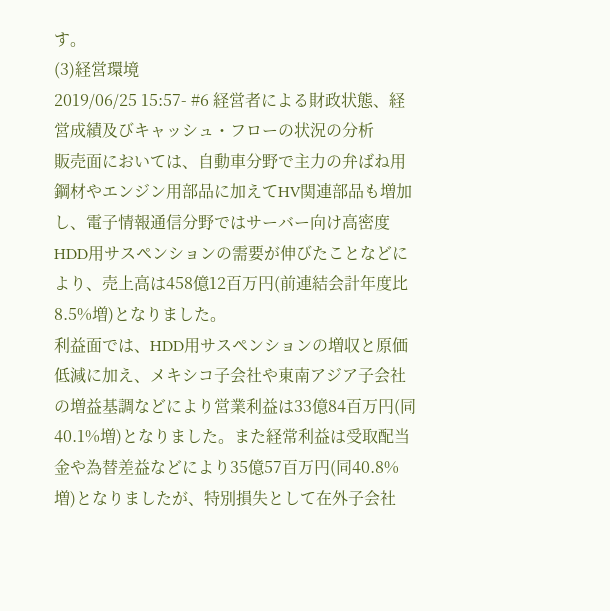す。
(3)経営環境
2019/06/25 15:57- #6 経営者による財政状態、経営成績及びキャッシュ・フローの状況の分析
販売面においては、自動車分野で主力の弁ばね用鋼材やエンジン用部品に加えてHV関連部品も増加し、電子情報通信分野ではサーバー向け高密度HDD用サスペンションの需要が伸びたことなどにより、売上高は458億12百万円(前連結会計年度比8.5%増)となりました。
利益面では、HDD用サスペンションの増収と原価低減に加え、メキシコ子会社や東南アジア子会社の増益基調などにより営業利益は33億84百万円(同40.1%増)となりました。また経常利益は受取配当金や為替差益などにより35億57百万円(同40.8%増)となりましたが、特別損失として在外子会社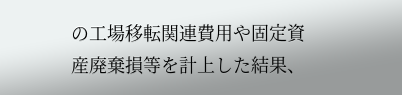の工場移転関連費用や固定資産廃棄損等を計上した結果、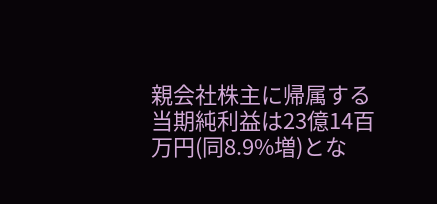親会社株主に帰属する当期純利益は23億14百万円(同8.9%増)とな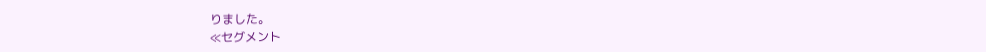りました。
≪セグメント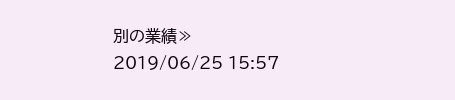別の業績≫
2019/06/25 15:57